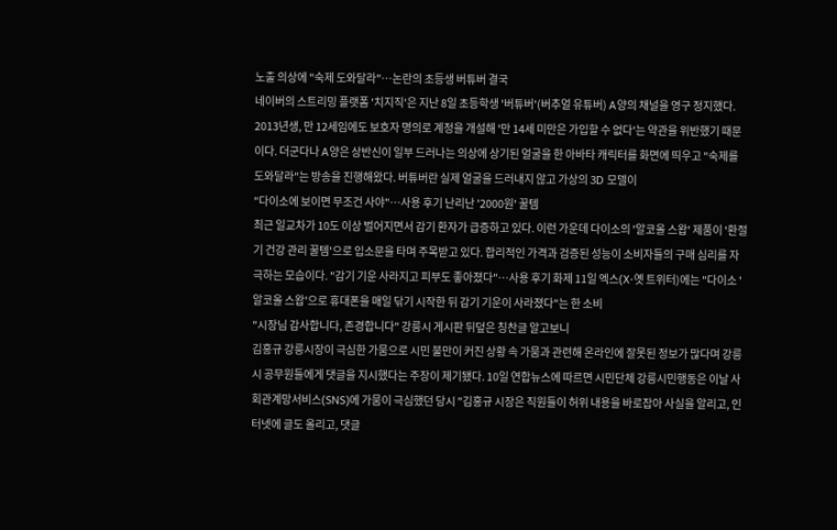노출 의상에 "숙제 도와달라"…논란의 초등생 버튜버 결국
네이버의 스트리밍 플랫폼 '치지직'은 지난 8일 초등학생 '버튜버'(버추얼 유튜버) A양의 채널을 영구 정지했다. 2013년생, 만 12세임에도 보호자 명의로 계정을 개설해 '만 14세 미만은 가입할 수 없다'는 약관을 위반했기 때문이다. 더군다나 A양은 상반신이 일부 드러나는 의상에 상기된 얼굴을 한 아바타 캐릭터를 화면에 띄우고 "숙제를 도와달라"는 방송을 진행해왔다. 버튜버란 실제 얼굴을 드러내지 않고 가상의 3D 모델이
"다이소에 보이면 무조건 사야"…사용 후기 난리난 '2000원' 꿀템
최근 일교차가 10도 이상 벌어지면서 감기 환자가 급증하고 있다. 이런 가운데 다이소의 '알코올 스왑' 제품이 '환절기 건강 관리 꿀템'으로 입소문을 타며 주목받고 있다. 합리적인 가격과 검증된 성능이 소비자들의 구매 심리를 자극하는 모습이다. "감기 기운 사라지고 피부도 좋아졌다"…사용 후기 화제 11일 엑스(X·옛 트위터)에는 "다이소 '알코올 스왑'으로 휴대폰을 매일 닦기 시작한 뒤 감기 기운이 사라졌다"는 한 소비
"시장님 감사합니다, 존경합니다" 강릉시 게시판 뒤덮은 칭찬글 알고보니
김홍규 강릉시장이 극심한 가뭄으로 시민 불만이 커진 상황 속 가뭄과 관련해 온라인에 잘못된 정보가 많다며 강릉시 공무원들에게 댓글을 지시했다는 주장이 제기됐다. 10일 연합뉴스에 따르면 시민단체 강릉시민행동은 이날 사회관계망서비스(SNS)에 가뭄이 극심했던 당시 "김홍규 시장은 직원들이 허위 내용을 바로잡아 사실을 알리고, 인터넷에 글도 올리고, 댓글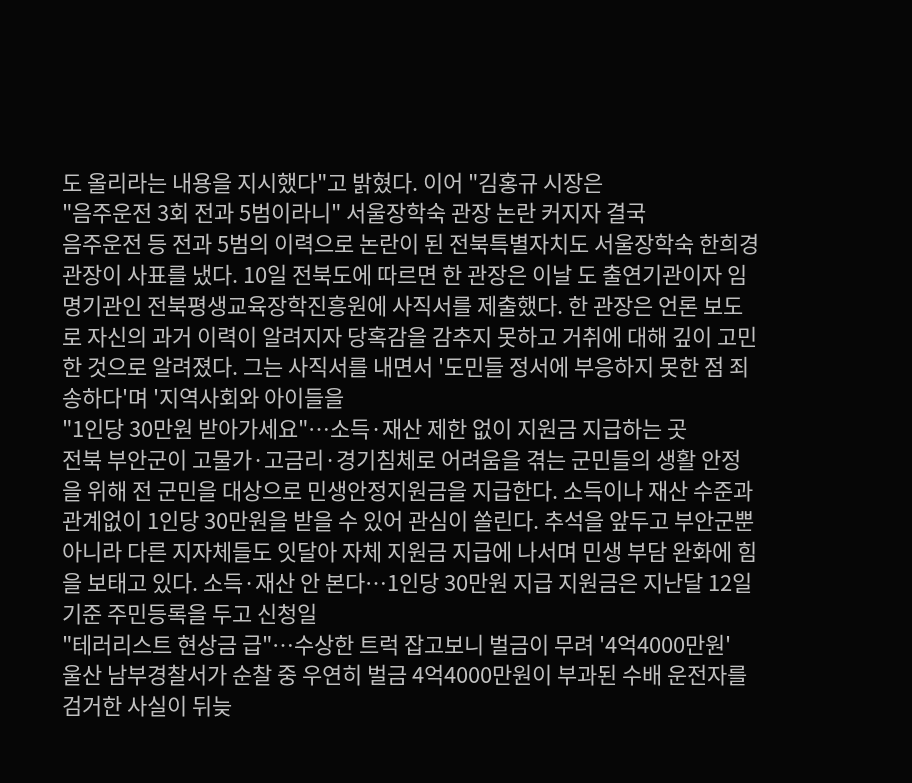도 올리라는 내용을 지시했다"고 밝혔다. 이어 "김홍규 시장은
"음주운전 3회 전과 5범이라니" 서울장학숙 관장 논란 커지자 결국
음주운전 등 전과 5범의 이력으로 논란이 된 전북특별자치도 서울장학숙 한희경 관장이 사표를 냈다. 10일 전북도에 따르면 한 관장은 이날 도 출연기관이자 임명기관인 전북평생교육장학진흥원에 사직서를 제출했다. 한 관장은 언론 보도로 자신의 과거 이력이 알려지자 당혹감을 감추지 못하고 거취에 대해 깊이 고민한 것으로 알려졌다. 그는 사직서를 내면서 '도민들 정서에 부응하지 못한 점 죄송하다'며 '지역사회와 아이들을
"1인당 30만원 받아가세요"…소득·재산 제한 없이 지원금 지급하는 곳
전북 부안군이 고물가·고금리·경기침체로 어려움을 겪는 군민들의 생활 안정을 위해 전 군민을 대상으로 민생안정지원금을 지급한다. 소득이나 재산 수준과 관계없이 1인당 30만원을 받을 수 있어 관심이 쏠린다. 추석을 앞두고 부안군뿐 아니라 다른 지자체들도 잇달아 자체 지원금 지급에 나서며 민생 부담 완화에 힘을 보태고 있다. 소득·재산 안 본다…1인당 30만원 지급 지원금은 지난달 12일 기준 주민등록을 두고 신청일
"테러리스트 현상금 급"…수상한 트럭 잡고보니 벌금이 무려 '4억4000만원'
울산 남부경찰서가 순찰 중 우연히 벌금 4억4000만원이 부과된 수배 운전자를 검거한 사실이 뒤늦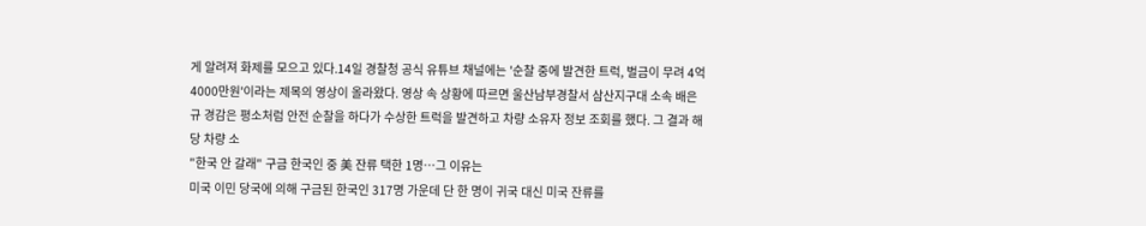게 알려져 화제를 모으고 있다.14일 경찰청 공식 유튜브 채널에는 '순찰 중에 발견한 트럭, 벌금이 무려 4억4000만원'이라는 제목의 영상이 올라왔다. 영상 속 상황에 따르면 울산남부경찰서 삼산지구대 소속 배은규 경감은 평소처럼 안전 순찰을 하다가 수상한 트럭을 발견하고 차량 소유자 정보 조회를 했다. 그 결과 해당 차량 소
"한국 안 갈래" 구금 한국인 중 美 잔류 택한 1명…그 이유는
미국 이민 당국에 의해 구금된 한국인 317명 가운데 단 한 명이 귀국 대신 미국 잔류를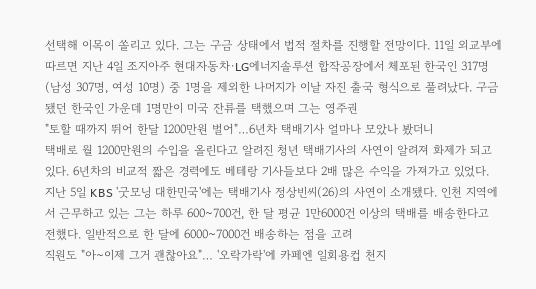선택해 이목이 쏠리고 있다. 그는 구금 상태에서 법적 절차를 진행할 전망이다. 11일 외교부에 따르면 지난 4일 조지아주 현대자동차·LG에너지솔루션 합작공장에서 체포된 한국인 317명(남성 307명, 여성 10명) 중 1명을 제외한 나머지가 이날 자진 출국 형식으로 풀려났다. 구금됐던 한국인 가운데 1명만이 미국 잔류를 택했으며 그는 영주권
"토할 때까지 뛰어 한달 1200만원 벌어"…6년차 택배기사 얼마나 모았나 봤더니
택배로 월 1200만원의 수입을 올린다고 알려진 청년 택배기사의 사연이 알려져 화제가 되고 있다. 6년차의 비교적 짧은 경력에도 베테랑 기사들보다 2배 많은 수익을 가져가고 있었다. 지난 5일 KBS '굿모닝 대한민국'에는 택배기사 정상빈씨(26)의 사연이 소개됐다. 인천 지역에서 근무하고 있는 그는 하루 600~700건, 한 달 평균 1만6000건 이상의 택배를 배송한다고 전했다. 일반적으로 한 달에 6000~7000건 배송하는 점을 고려
직원도 "아~이제 그거 괜찮아요"… '오락가락'에 카페엔 일회용컵 천지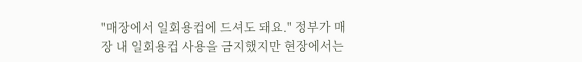"매장에서 일회용컵에 드셔도 돼요." 정부가 매장 내 일회용컵 사용을 금지했지만 현장에서는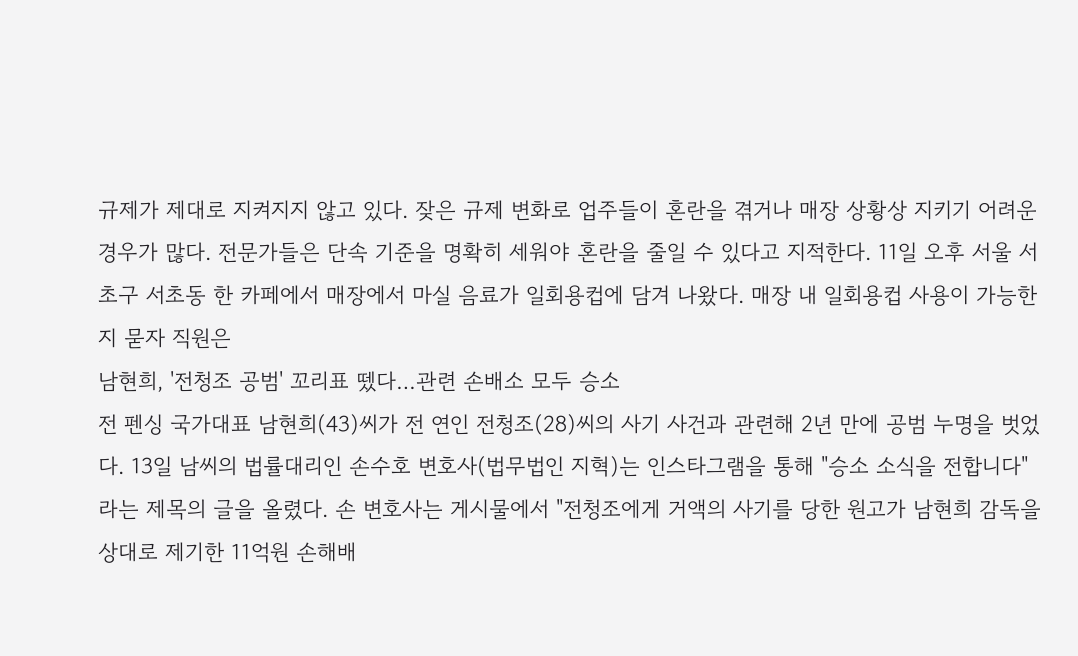규제가 제대로 지켜지지 않고 있다. 잦은 규제 변화로 업주들이 혼란을 겪거나 매장 상황상 지키기 어려운 경우가 많다. 전문가들은 단속 기준을 명확히 세워야 혼란을 줄일 수 있다고 지적한다. 11일 오후 서울 서초구 서초동 한 카페에서 매장에서 마실 음료가 일회용컵에 담겨 나왔다. 매장 내 일회용컵 사용이 가능한지 묻자 직원은
남현희, '전청조 공범' 꼬리표 뗐다…관련 손배소 모두 승소
전 펜싱 국가대표 남현희(43)씨가 전 연인 전청조(28)씨의 사기 사건과 관련해 2년 만에 공범 누명을 벗었다. 13일 남씨의 법률대리인 손수호 변호사(법무법인 지혁)는 인스타그램을 통해 "승소 소식을 전합니다"라는 제목의 글을 올렸다. 손 변호사는 게시물에서 "전청조에게 거액의 사기를 당한 원고가 남현희 감독을 상대로 제기한 11억원 손해배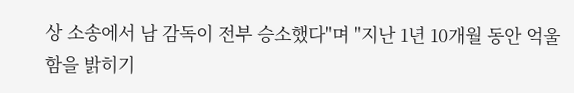상 소송에서 남 감독이 전부 승소했다"며 "지난 1년 10개월 동안 억울함을 밝히기